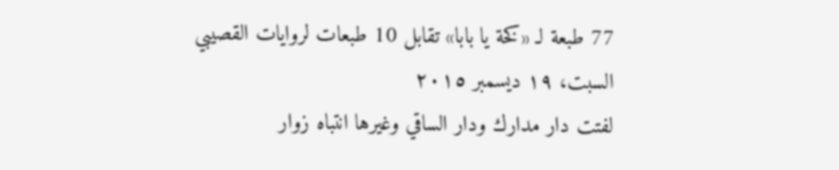77 طبعة لـ «كخة يا بابا» تقابل 10 طبعات لروايات القصيبي
السبت، ١٩ ديسمبر ٢٠١٥
لفتت دار مدارك ودار الساقي وغيرها انتباه زوار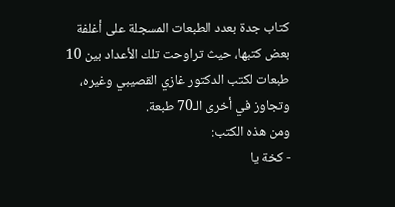كتاب جدة بعدد الطبعات المسجلة على أغلفة بعض كتبها، حيث تراوحت تلك الأعداد بين 10 طبعات لكتب الدكتور غازي القصيبي وغيره، وتجاوز في أخرى الـ70 طبعة.
ومن هذه الكتب:
- كخة يا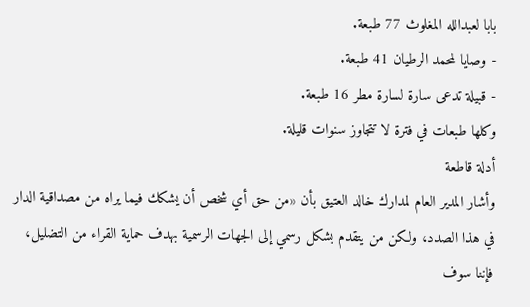بابا لعبدالله المغلوث 77 طبعة.
- وصايا لمحمد الرطيان 41 طبعة.
- قبيلة تدعى سارة لسارة مطر 16 طبعة.
وكلها طبعات في فترة لا تتجاوز سنوات قليلة.
أدلة قاطعة
وأشار المدير العام لمدارك خالد العتيق بأن «من حق أي شخص أن يشكك فيما يراه من مصداقية الدار في هذا الصدد، ولكن من يتقدم بشكل رسمي إلى الجهات الرسمية بهدف حماية القراء من التضليل، فإننا سوف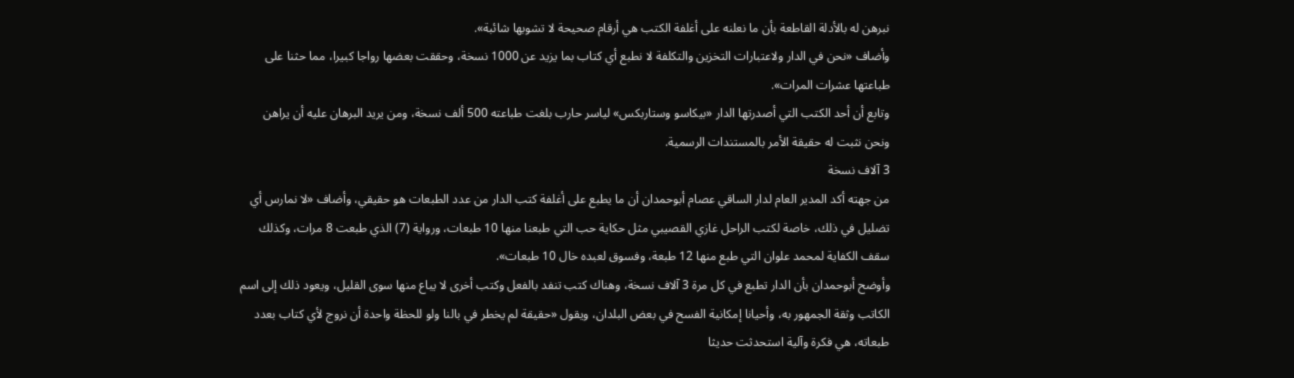نبرهن له بالأدلة القاطعة بأن ما نعلنه على أغلفة الكتب هي أرقام صحيحة لا تشوبها شائبة».
وأضاف «نحن في الدار ولاعتبارات التخزين والتكلفة لا نطبع أي كتاب بما يزيد عن 1000 نسخة، وحققت بعضها رواجا كبيرا، مما حثنا على طباعتها عشرات المرات».
وتابع أن أحد الكتب التي أصدرتها الدار «بيكاسو وستاربكس» لياسر حارب بلغت طباعته 500 ألف نسخة، ومن يريد البرهان عليه أن يراهن ونحن نثبت له حقيقة الأمر بالمستندات الرسمية.
3 آلاف نسخة
من جهته أكد المدير العام لدار الساقي عصام أبوحمدان أن ما يطبع على أغلفة كتب الدار من عدد الطبعات هو حقيقي، وأضاف «لا نمارس أي تضليل في ذلك، خاصة لكتب الراحل غازي القصيبي مثل حكاية حب التي طبعنا منها 10 طبعات، ورواية (7) الذي طبعت 8 مرات، وكذلك سقف الكفاية لمحمد علوان التي طبع منها 12 طبعة، وفسوق لعبده خال 10 طبعات».
وأوضح أبوحمدان بأن الدار تطبع في كل مرة 3 آلاف نسخة، وهناك كتب تنفد بالفعل وكتب أخرى لا يباع منها سوى القليل، ويعود ذلك إلى اسم الكاتب وثقة الجمهور به، وأحيانا إمكانية الفسح في بعض البلدان، ويقول «حقيقة لم يخطر في بالنا ولو للحظة واحدة أن نروج لأي كتاب بعدد طبعاته، هي فكرة وآلية استحدثت حديثا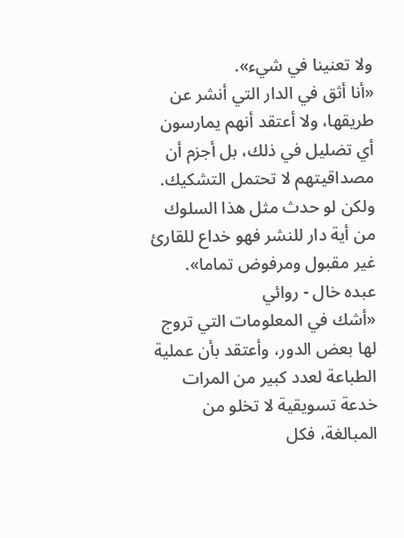ولا تعنينا في شيء».
«أنا أثق في الدار التي أنشر عن طريقها، ولا أعتقد أنهم يمارسون أي تضليل في ذلك، بل أجزم أن مصداقيتهم لا تحتمل التشكيك.
ولكن لو حدث مثل هذا السلوك من أية دار للنشر فهو خداع للقارئ غير مقبول ومرفوض تماما».
عبده خال - روائي
«أشك في المعلومات التي تروج لها بعض الدور، وأعتقد بأن عملية الطباعة لعدد كبير من المرات خدعة تسويقية لا تخلو من المبالغة، فكل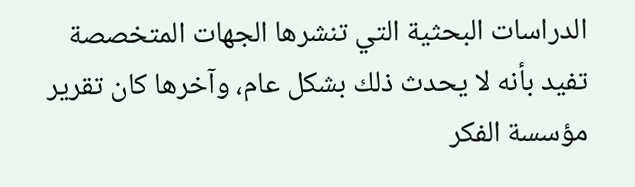الدراسات البحثية التي تنشرها الجهات المتخصصة تفيد بأنه لا يحدث ذلك بشكل عام، وآخرها كان تقرير مؤسسة الفكر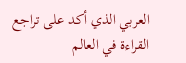العربي الذي أكد على تراجع القراءة في العالم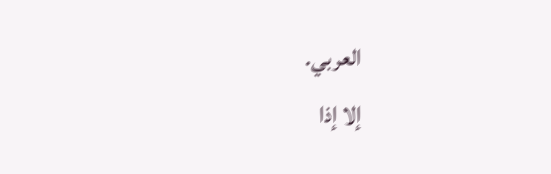العربي.
إلا إذا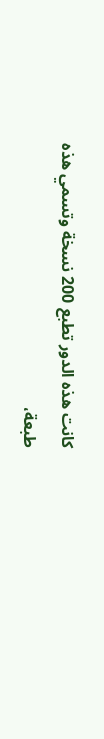كانت هذه الدور تطبع 200 نسخة وتسمي هذه طبعة،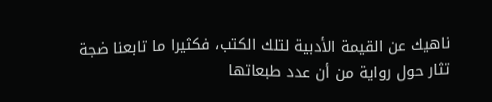ناهيك عن القيمة الأدبية لتلك الكتب، فكثيرا ما تابعنا ضجة تثار حول رواية من أن عدد طبعاتها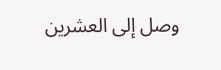وصل إلى العشرين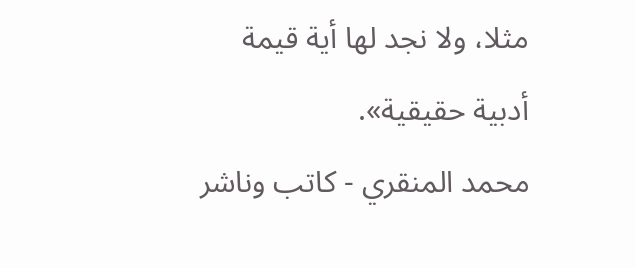مثلا، ولا نجد لها أية قيمة أدبية حقيقية».
محمد المنقري - كاتب وناشر